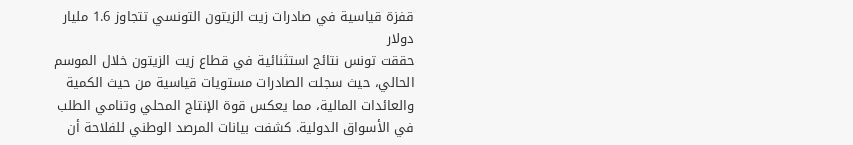قفزة قياسية في صادرات زيت الزيتون التونسي تتجاوز 1.6 مليار دولار
حققت تونس نتائج استثنائية في قطاع زيت الزيتون خلال الموسم الحالي، حيث سجلت الصادرات مستويات قياسية من حيث الكمية والعائدات المالية، مما يعكس قوة الإنتاج المحلي وتنامي الطلب في الأسواق الدولية. كشفت بيانات المرصد الوطني للفلاحة أن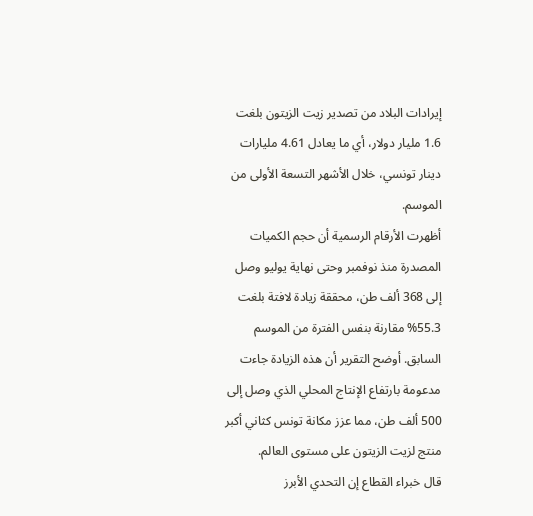إيرادات البلاد من تصدير زيت الزيتون بلغت 1.6 مليار دولار، أي ما يعادل 4.61 مليارات دينار تونسي، خلال الأشهر التسعة الأولى من الموسم.
أظهرت الأرقام الرسمية أن حجم الكميات المصدرة منذ نوفمبر وحتى نهاية يوليو وصل إلى 368 ألف طن، محققة زيادة لافتة بلغت 55.3% مقارنة بنفس الفترة من الموسم السابق. أوضح التقرير أن هذه الزيادة جاءت مدعومة بارتفاع الإنتاج المحلي الذي وصل إلى 500 ألف طن، مما عزز مكانة تونس كثاني أكبر منتج لزيت الزيتون على مستوى العالم.
قال خبراء القطاع إن التحدي الأبرز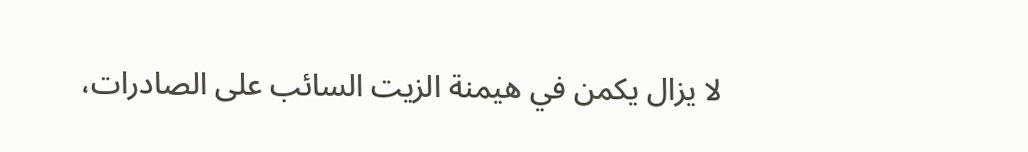لا يزال يكمن في هيمنة الزيت السائب على الصادرات،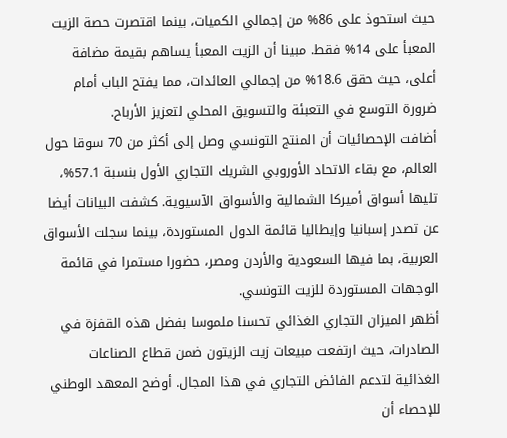حيث استحوذ على 86% من إجمالي الكميات، بينما اقتصرت حصة الزيت المعبأ على 14% فقط. مبينا أن الزيت المعبأ يساهم بقيمة مضافة أعلى، حيث حقق 18.6% من إجمالي العائدات، مما يفتح الباب أمام ضرورة التوسع في التعبئة والتسويق المحلي لتعزيز الأرباح.
أضافت الإحصائيات أن المنتج التونسي وصل إلى أكثر من 70 سوقا حول العالم، مع بقاء الاتحاد الأوروبي الشريك التجاري الأول بنسبة 57.1%، تليها أسواق أميركا الشمالية والأسواق الآسيوية. كشفت البيانات أيضا عن تصدر إسبانيا وإيطاليا قائمة الدول المستوردة، بينما سجلت الأسواق العربية، بما فيها السعودية والأردن ومصر، حضورا مستمرا في قائمة الوجهات المستوردة للزيت التونسي.
أظهر الميزان التجاري الغذائي تحسنا ملموسا بفضل هذه القفزة في الصادرات، حيث ارتفعت مبيعات زيت الزيتون ضمن قطاع الصناعات الغذائية لتدعم الفائض التجاري في هذا المجال. أوضح المعهد الوطني للإحصاء أن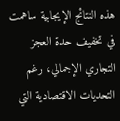هذه النتائج الإيجابية ساهمت في تخفيف حدة العجز التجاري الإجمالي، رغم التحديات الاقتصادية التي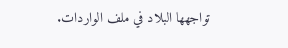تواجهها البلاد في ملف الواردات.